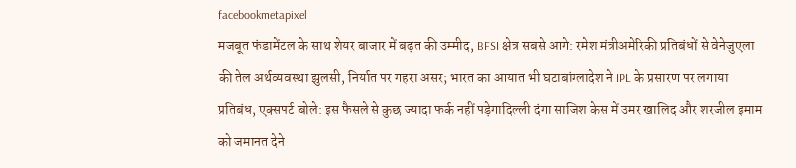facebookmetapixel
मजबूत फंडामेंटल के साथ शेयर बाजार में बढ़त की उम्मीद, BFSI क्षेत्र सबसे आगे: रमेश मंत्रीअमेरिकी प्रतिबंधों से वेनेजुएला की तेल अर्थव्यवस्था झुलसी, निर्यात पर गहरा असर; भारत का आयात भी घटाबांग्लादेश ने IPL के प्रसारण पर लगाया प्रतिबंध, एक्सपर्ट बोले: इस फैसले से कुछ ज्यादा फर्क नहीं पड़ेगादिल्ली दंगा साजिश केस में उमर खालिद और शरजील इमाम को जमानत देने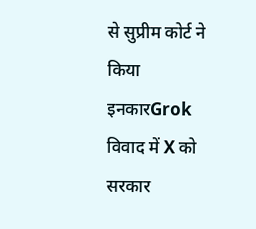से सुप्रीम कोर्ट ने किया इनकारGrok विवाद में X को सरकार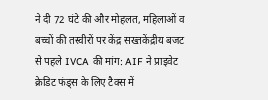ने दी 72 घंटे की और मोहलत, महिलाओं व बच्चों की तस्वीरों पर केंद्र सख्तकेंद्रीय बजट से पहले IVCA की मांग: AIF ने प्राइवेट क्रेडिट फंड्स के लिए टैक्स में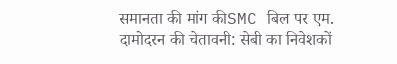समानता की मांग कीSMC बिल पर एम. दामोदरन की चेतावनी: सेबी का निवेशकों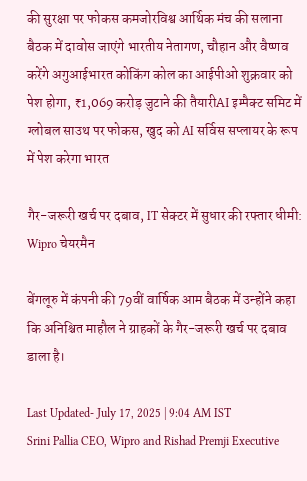की सुरक्षा पर फोकस कमजोरविश्व आर्थिक मंच की सलाना बैठक में दावोस जाएंगे भारतीय नेतागण, चौहान और वैष्णव करेंगे अगुआईभारत कोकिंग कोल का आईपीओ शुक्रवार को पेश होगा, ₹1,069 करोड़ जुटाने की तैयारीAI इम्पैक्ट समिट में ग्लोबल साउथ पर फोकस, खुद को AI सर्विस सप्लायर के रूप में पेश करेगा भारत

गैर-जरूरी खर्च पर दबाव, IT सेक्टर में सुधार की रफ्तार धीमी: Wipro चेयरमैन

बेंगलूरु में कंपनी की 79वीं वार्षिक आम बैठक में उन्होंने कहा कि अनिश्चित माहौल ने ग्राहकों के गैर-जरूरी खर्च पर दबाव डाला है।

Last Updated- July 17, 2025 | 9:04 AM IST
Srini Pallia CEO, Wipro and Rishad Premji Executive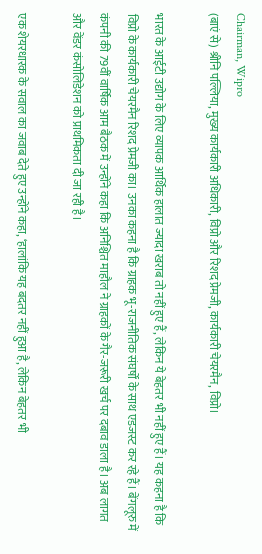Chairman, Wipro
(बाएं से) श्रीनि पल्लिया, मुख्य कार्यकारी अधिकारी, विप्रो और रिशद प्रेमजी, कार्यकारी चेयरमैन, विप्रो।

भारत के आईटी उद्योग के लिए व्यापक आर्थिक हालात ज्यादा खराब तो नहीं हुए हैं, लेकिन ये बेहतर भी नहीं हुए हैं। यह कहना है कि विप्रो के कार्यकारी चेयरमैन रिशद प्रेमजी का। उनका कहना है कि ग्राहक भू-राजनीतिक संघर्षों के साथ एडजस्ट कर रहे हैं। बेंगलूरु में कंपनी की 79वीं वार्षिक आम बैठक में उन्होंने कहा कि अनिश्चित माहौल ने ग्राहकों के गैर-जरूरी खर्च पर दबाव डाला है। अब लागत और वेंडर कंसोलिडेशन को प्राथमिकता दी जा रही है।

एक शेयरधारक के सवाल का जवाब देते हुए उन्होंने कहा, ‘हालांकि यह बदतर नहीं हुआ है, लेकिन बेहतर भी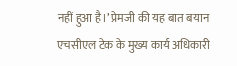नहीं हुआ है।’ प्रेमजी की यह बात बयान एचसीएल टेक के मुख्य कार्य अधिकारी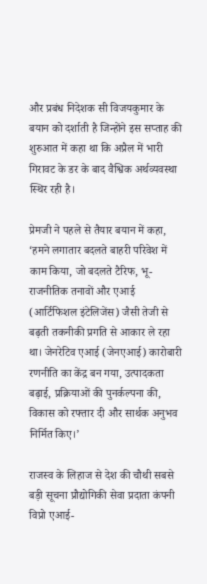और प्रबंध निदेशक सी विजयकुमार के बयान को दर्शाती है जिन्होंने इस सप्ताह की शुरुआत में कहा था कि अप्रैल में भारी गिरावट के डर के बाद वैश्विक अर्थव्यवस्था स्थिर रही है।

प्रेमजी ने पहले से तैयार बयान में कहा, ‘हमने लगातार बदलते बाहरी परिवेश में काम किया, जो बदलते टैरिफ, भू-राजनीतिक तनावों और एआई (आर्टिफिशल इंटेलिजेंस) जैसी तेजी से बढ़ती तकनीकी प्रगति से आकार ले रहा था। जेनरेटिव एआई (जेनएआई) कारोबारी रणनीति का केंद्र बन गया, उत्पादकता बढ़ाई, प्रक्रियाओं की पुनर्कल्पना की, विकास को रफ्तार दी और सार्थक अनुभव निर्मित किए।’

राजस्व के लिहाज से देश की चौथी सबसे बड़ी सूचना प्रौद्योगिकी सेवा प्रदाता कंपनी विप्रो एआई-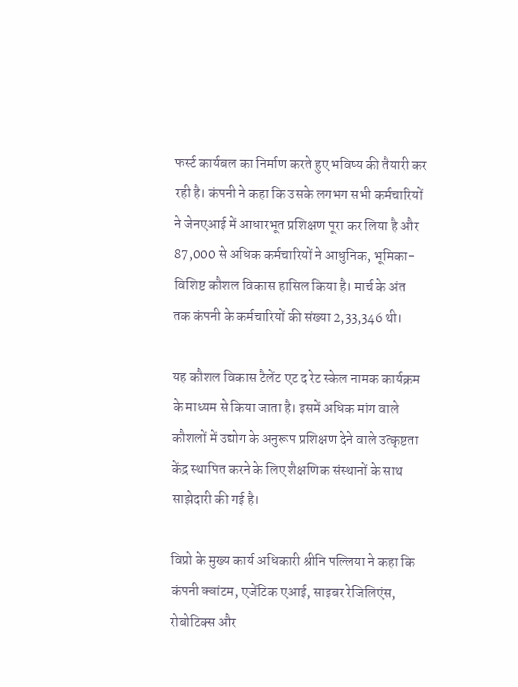फर्स्ट कार्यबल का निर्माण करते हुए भविष्य की तैयारी कर रही है। कंपनी ने कहा कि उसके लगभग सभी कर्मचारियों ने जेनएआई में आधारभूत प्रशिक्षण पूरा कर लिया है और 87,000 से अधिक कर्मचारियों ने आधुनिक, भूमिका-विशिष्ट कौशल विकास हासिल किया है। मार्च के अंत तक कंपनी के कर्मचारियों की संख्या 2,33,346 थी।

यह कौशल विकास टैलेंट एट द रेट स्केल नामक कार्यक्रम के माध्यम से किया जाता है। इसमें अधिक मांग वाले कौशलों में उद्योग के अनुरूप प्रशिक्षण देने वाले उत्कृष्टता केंद्र स्थापित करने के लिए शैक्षणिक संस्थानों के साथ साझेदारी की गई है।

विप्रो के मुख्य कार्य अधिकारी श्रीनि पल्लिया ने कहा कि कंपनी क्वांटम, एजेंटिक एआई, साइबर रेजिलिएंस, रोबोटिक्स और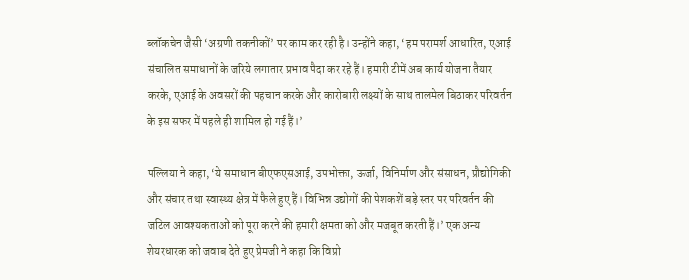ब्लॉकचेन जैसी ‘अग्रणी तकनीकों’ पर काम कर रही है। उन्होंने कहा, ‘हम परामर्श आधारित, एआई संचालित समाधानों के जरिये लगातार प्रभाव पैदा कर रहे हैं। हमारी टीमें अब कार्य योजना तैयार करके, एआई के अवसरों की पहचान करके और कारोबारी लक्ष्यों के साथ तालमेल बिठाकर परिवर्तन के इस सफर में पहले ही शामिल हो गई हैं।’

पल्लिया ने कहा, ‘ये समाधान बीएफएसआई, उपभोक्ता, ऊर्जा, विनिर्माण और संसाधन, प्रौद्योगिकी और संचार तथा स्वास्थ्य क्षेत्र में फैले हुए हैं। विभिन्न उद्योगों की पेशकशें बड़े स्तर पर परिवर्तन की जटिल आवश्यकताओं को पूरा करने की हमारी क्षमता को और मजबूत करती हैं।’ एक अन्य शेयरधारक को जवाब देते हुए प्रेमजी ने कहा कि विप्रो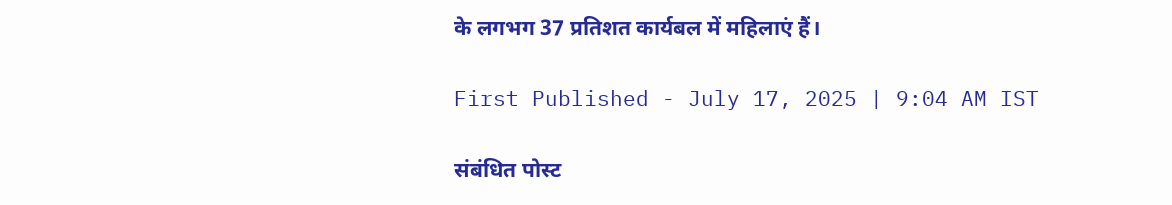के लगभग 37 प्रतिशत कार्यबल में महिलाएं हैं।

First Published - July 17, 2025 | 9:04 AM IST

संबंधित पोस्ट